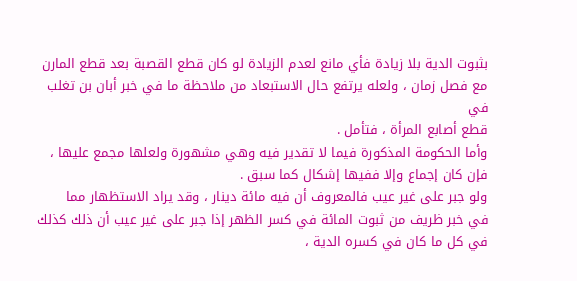بثبوت الدية بلا زيادة فأي مانع لعدم الزيادة لو كان قطع القصبة بعد قطع المارن
مع فصل زمان ، ولعله يرتفع حال الاستبعاد من ملاحظة ما في خبر أبان بن تغلب في
قطع أصابع المرأة ، فتأمل .
وأما الحكومة المذكورة فيما لا تقدير فيه وهي مشهورة ولعلها مجمع عليها ،
فإن كان إجماع وإلا ففيها إشكال كما سبق .
ولو جبر على غير عيب فالمعروف أن فيه مائة دينار ، وقد يراد الاستظهار مما
في خبر ظريف من ثبوت المائة في كسر الظهر إذا جبر على غير عيب أن ذلك كذلك
في كل ما كان في كسره الدية ،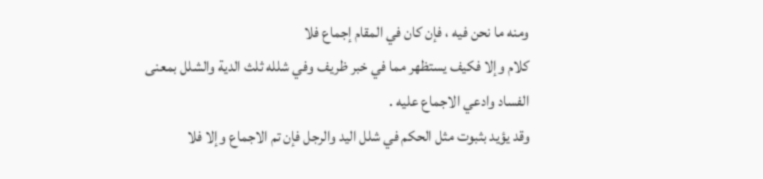ومنه ما نحن فيه ، فإن كان في المقام إجماع فلا
كلام وإلا فكيف يستظهر مما في خبر ظريف وفي شلله ثلث الدية والشلل بمعنى
الفساد وادعي الاجماع عليه .
وقد يؤيد بثبوت مثل الحكم في شلل اليد والرجل فإن تم الاجماع وإلا فلا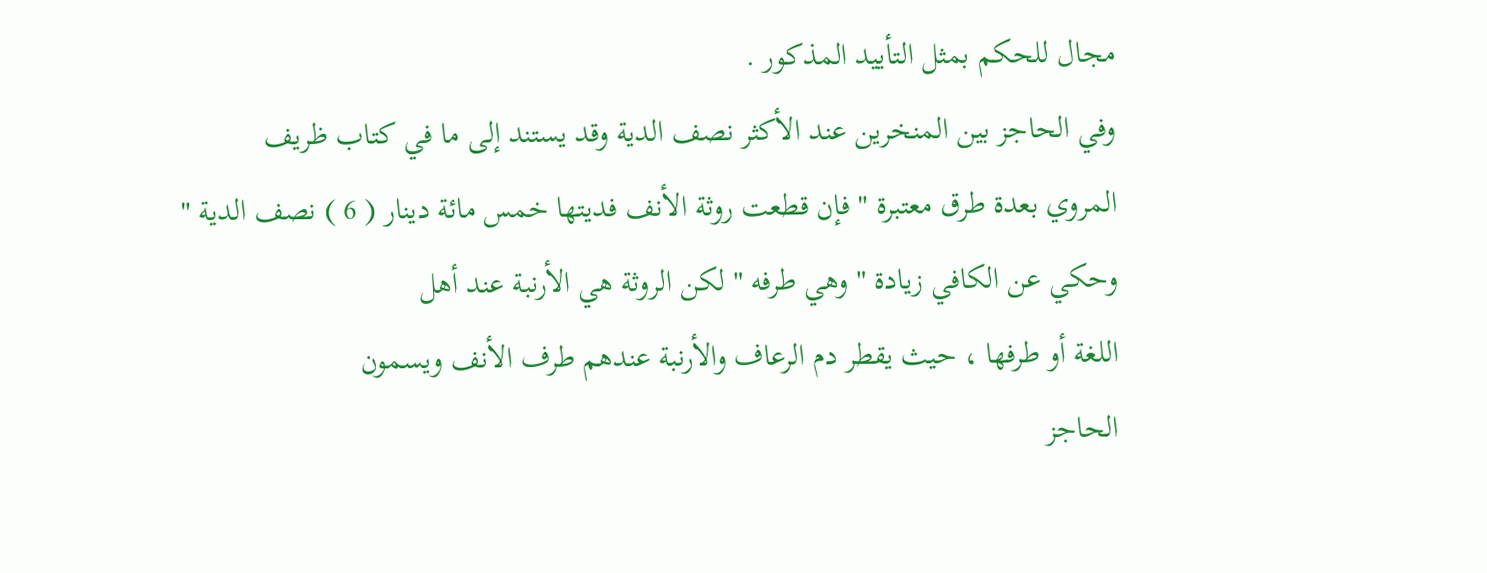مجال للحكم بمثل التأييد المذكور .
وفي الحاجز بين المنخرين عند الأكثر نصف الدية وقد يستند إلى ما في كتاب ظريف
المروي بعدة طرق معتبرة " فإن قطعت روثة الأنف فديتها خمس مائة دينار ( 6 ) نصف الدية "
وحكي عن الكافي زيادة " وهي طرفه " لكن الروثة هي الأرنبة عند أهل
اللغة أو طرفها ، حيث يقطر دم الرعاف والأرنبة عندهم طرف الأنف ويسمون
الحاجز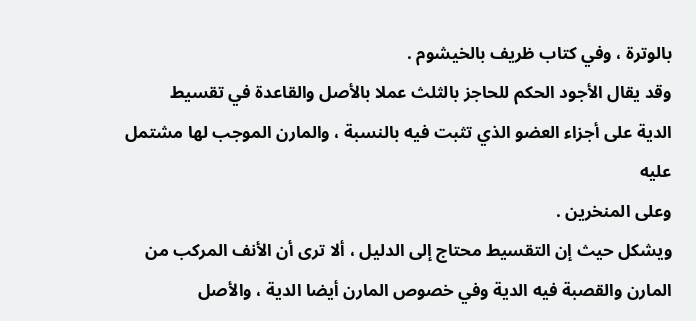بالوترة ، وفي كتاب ظريف بالخيشوم .
وقد يقال الأجود الحكم للحاجز بالثلث عملا بالأصل والقاعدة في تقسيط
الدية على أجزاء العضو الذي تثبت فيه بالنسبة ، والمارن الموجب لها مشتمل عليه
وعلى المنخرين .
ويشكل حيث إن التقسيط محتاج إلى الدليل ، ألا ترى أن الأنف المركب من
المارن والقصبة فيه الدية وفي خصوص المارن أيضا الدية ، والأصل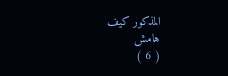المذكور كيف
هامش
( 6 )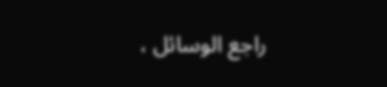راجع الوسائل ،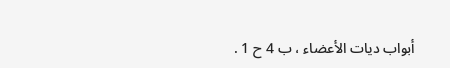أبواب ديات الأعضاء ، ب 4 ح 1 .